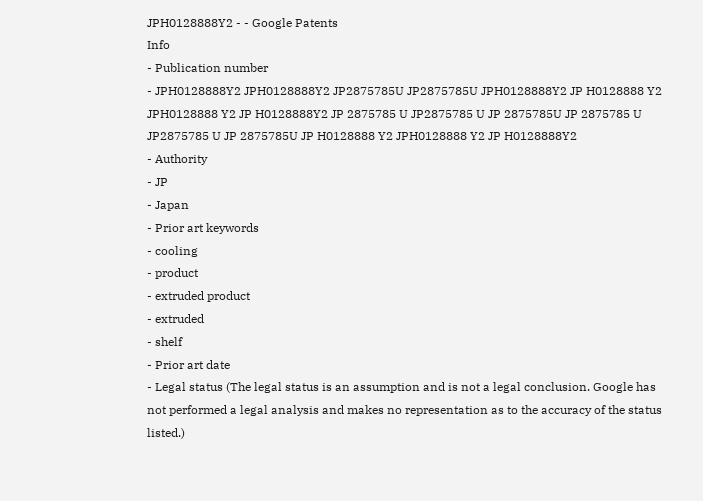JPH0128888Y2 - - Google Patents
Info
- Publication number
- JPH0128888Y2 JPH0128888Y2 JP2875785U JP2875785U JPH0128888Y2 JP H0128888 Y2 JPH0128888 Y2 JP H0128888Y2 JP 2875785 U JP2875785 U JP 2875785U JP 2875785 U JP2875785 U JP 2875785U JP H0128888 Y2 JPH0128888 Y2 JP H0128888Y2
- Authority
- JP
- Japan
- Prior art keywords
- cooling
- product
- extruded product
- extruded
- shelf
- Prior art date
- Legal status (The legal status is an assumption and is not a legal conclusion. Google has not performed a legal analysis and makes no representation as to the accuracy of the status listed.)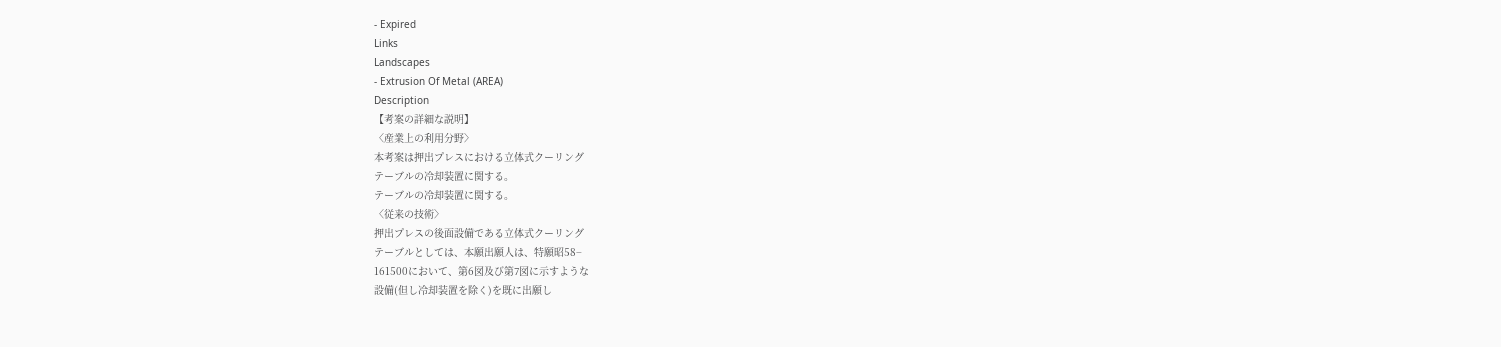- Expired
Links
Landscapes
- Extrusion Of Metal (AREA)
Description
【考案の詳細な説明】
〈産業上の利用分野〉
本考案は押出プレスにおける立体式クーリング
テーブルの冷却装置に関する。
テーブルの冷却装置に関する。
〈従来の技術〉
押出プレスの後面設備である立体式クーリング
テーブルとしては、本願出願人は、特願昭58−
161500において、第6図及び第7図に示すような
設備(但し冷却装置を除く)を既に出願し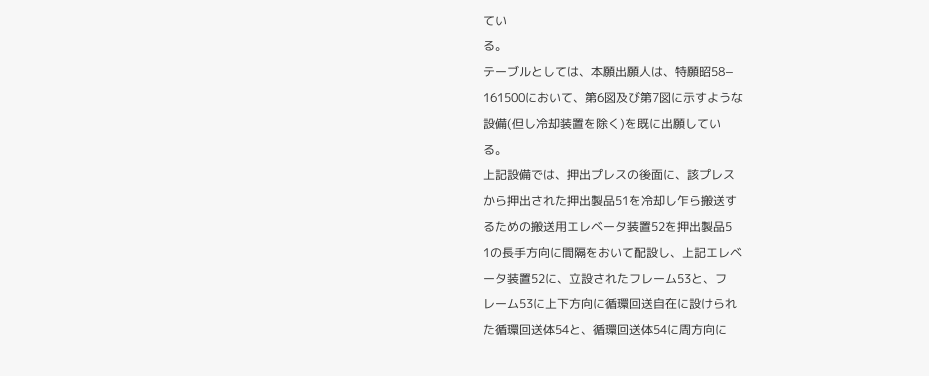てい
る。
テーブルとしては、本願出願人は、特願昭58−
161500において、第6図及び第7図に示すような
設備(但し冷却装置を除く)を既に出願してい
る。
上記設備では、押出プレスの後面に、該プレス
から押出された押出製品51を冷却し乍ら搬送す
るための搬送用エレベータ装置52を押出製品5
1の長手方向に間隔をおいて配設し、上記エレベ
ータ装置52に、立設されたフレーム53と、フ
レーム53に上下方向に循環回送自在に設けられ
た循環回送体54と、循環回送体54に周方向に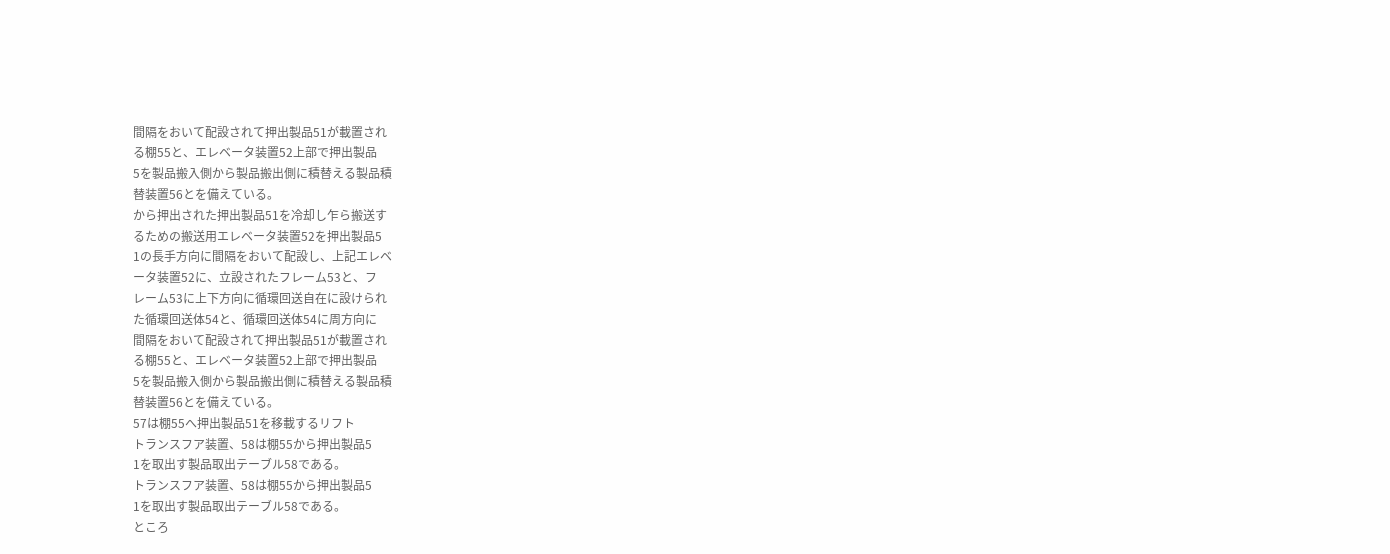間隔をおいて配設されて押出製品51が載置され
る棚55と、エレベータ装置52上部で押出製品
5を製品搬入側から製品搬出側に積替える製品積
替装置56とを備えている。
から押出された押出製品51を冷却し乍ら搬送す
るための搬送用エレベータ装置52を押出製品5
1の長手方向に間隔をおいて配設し、上記エレベ
ータ装置52に、立設されたフレーム53と、フ
レーム53に上下方向に循環回送自在に設けられ
た循環回送体54と、循環回送体54に周方向に
間隔をおいて配設されて押出製品51が載置され
る棚55と、エレベータ装置52上部で押出製品
5を製品搬入側から製品搬出側に積替える製品積
替装置56とを備えている。
57は棚55へ押出製品51を移載するリフト
トランスフア装置、58は棚55から押出製品5
1を取出す製品取出テーブル58である。
トランスフア装置、58は棚55から押出製品5
1を取出す製品取出テーブル58である。
ところ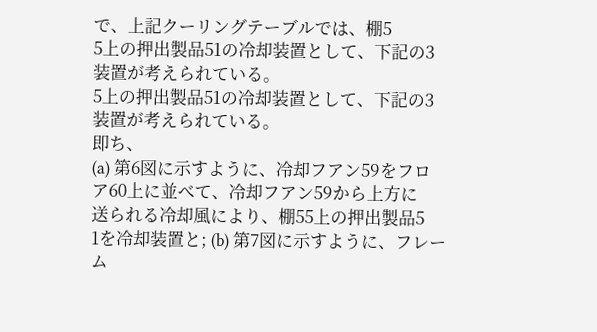で、上記クーリングテーブルでは、棚5
5上の押出製品51の冷却装置として、下記の3
装置が考えられている。
5上の押出製品51の冷却装置として、下記の3
装置が考えられている。
即ち、
(a) 第6図に示すように、冷却フアン59をフロ
ア60上に並べて、冷却フアン59から上方に
送られる冷却風により、棚55上の押出製品5
1を冷却装置と; (b) 第7図に示すように、フレーム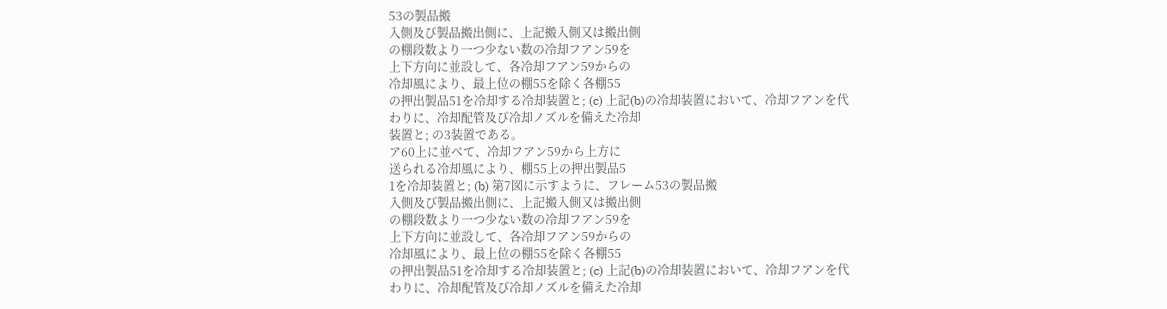53の製品搬
入側及び製品搬出側に、上記搬入側又は搬出側
の棚段数より一つ少ない数の冷却フアン59を
上下方向に並設して、各冷却フアン59からの
冷却風により、最上位の棚55を除く各棚55
の押出製品51を冷却する冷却装置と; (c) 上記(b)の冷却装置において、冷却フアンを代
わりに、冷却配管及び冷却ノズルを備えた冷却
装置と; の3装置である。
ア60上に並べて、冷却フアン59から上方に
送られる冷却風により、棚55上の押出製品5
1を冷却装置と; (b) 第7図に示すように、フレーム53の製品搬
入側及び製品搬出側に、上記搬入側又は搬出側
の棚段数より一つ少ない数の冷却フアン59を
上下方向に並設して、各冷却フアン59からの
冷却風により、最上位の棚55を除く各棚55
の押出製品51を冷却する冷却装置と; (c) 上記(b)の冷却装置において、冷却フアンを代
わりに、冷却配管及び冷却ノズルを備えた冷却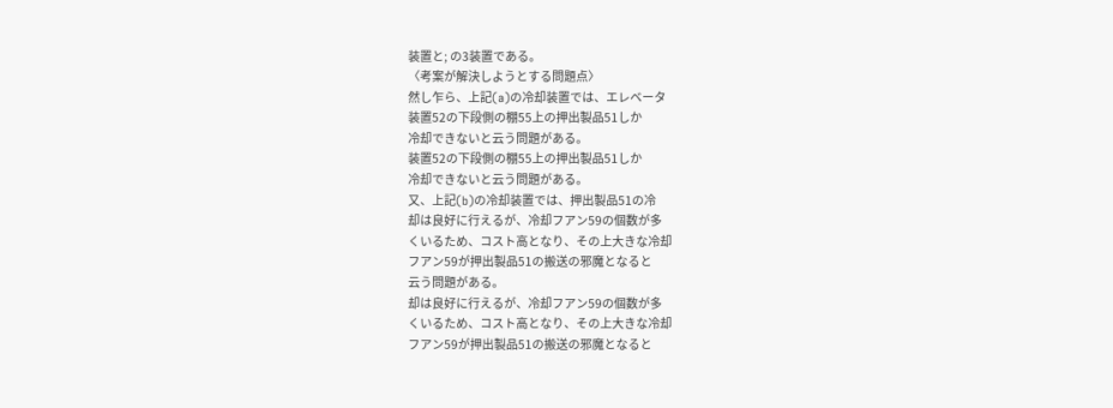装置と; の3装置である。
〈考案が解決しようとする問題点〉
然し乍ら、上記(a)の冷却装置では、エレベータ
装置52の下段側の棚55上の押出製品51しか
冷却できないと云う問題がある。
装置52の下段側の棚55上の押出製品51しか
冷却できないと云う問題がある。
又、上記(b)の冷却装置では、押出製品51の冷
却は良好に行えるが、冷却フアン59の個数が多
くいるため、コスト高となり、その上大きな冷却
フアン59が押出製品51の搬送の邪魔となると
云う問題がある。
却は良好に行えるが、冷却フアン59の個数が多
くいるため、コスト高となり、その上大きな冷却
フアン59が押出製品51の搬送の邪魔となると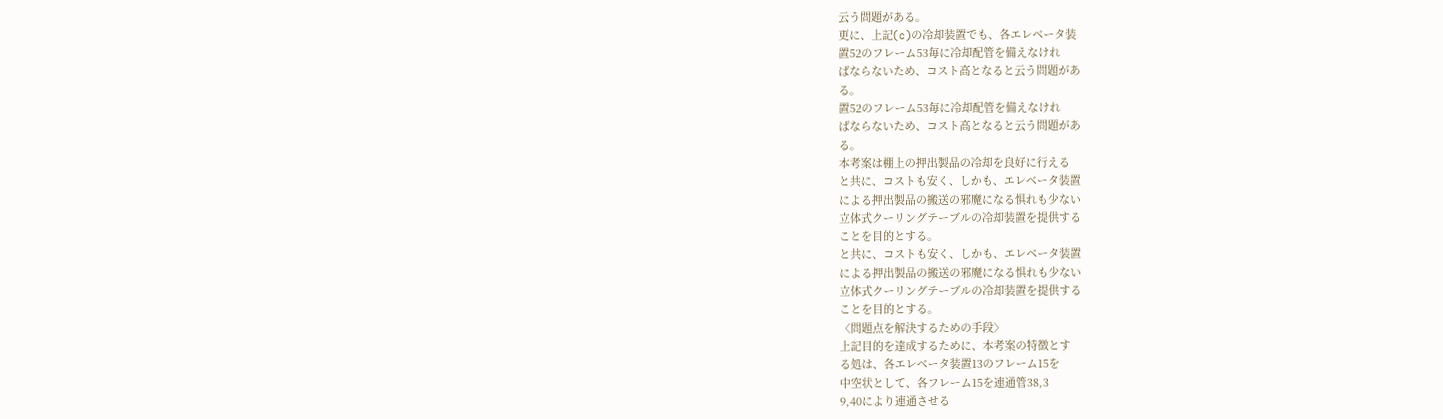云う問題がある。
更に、上記(c)の冷却装置でも、各エレベータ装
置52のフレーム53毎に冷却配管を備えなけれ
ばならないため、コスト高となると云う問題があ
る。
置52のフレーム53毎に冷却配管を備えなけれ
ばならないため、コスト高となると云う問題があ
る。
本考案は棚上の押出製品の冷却を良好に行える
と共に、コストも安く、しかも、エレベータ装置
による押出製品の搬送の邪魔になる惧れも少ない
立体式クーリングテーブルの冷却装置を提供する
ことを目的とする。
と共に、コストも安く、しかも、エレベータ装置
による押出製品の搬送の邪魔になる惧れも少ない
立体式クーリングテーブルの冷却装置を提供する
ことを目的とする。
〈問題点を解決するための手段〉
上記目的を達成するために、本考案の特徴とす
る処は、各エレベータ装置13のフレーム15を
中空状として、各フレーム15を連通管38,3
9,40により連通させる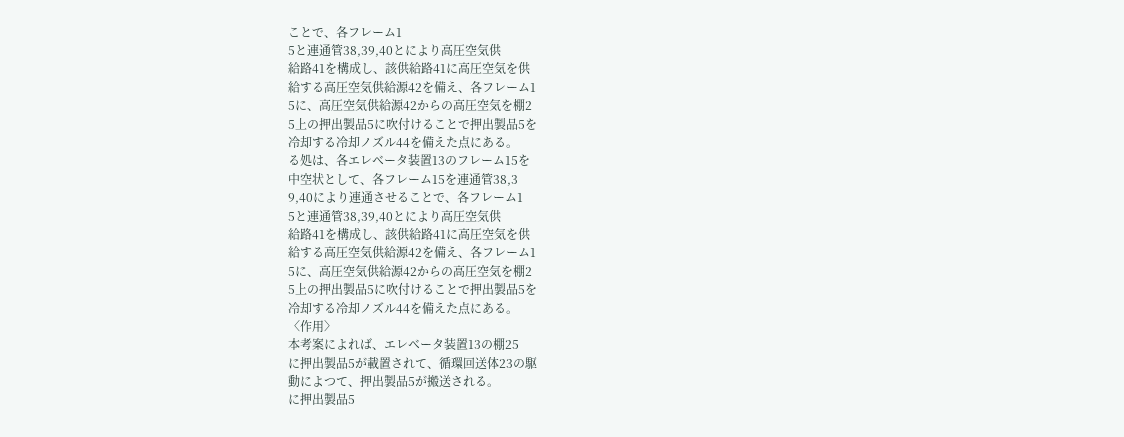ことで、各フレーム1
5と連通管38,39,40とにより高圧空気供
給路41を構成し、該供給路41に高圧空気を供
給する高圧空気供給源42を備え、各フレーム1
5に、高圧空気供給源42からの高圧空気を棚2
5上の押出製品5に吹付けることで押出製品5を
冷却する冷却ノズル44を備えた点にある。
る処は、各エレベータ装置13のフレーム15を
中空状として、各フレーム15を連通管38,3
9,40により連通させることで、各フレーム1
5と連通管38,39,40とにより高圧空気供
給路41を構成し、該供給路41に高圧空気を供
給する高圧空気供給源42を備え、各フレーム1
5に、高圧空気供給源42からの高圧空気を棚2
5上の押出製品5に吹付けることで押出製品5を
冷却する冷却ノズル44を備えた点にある。
〈作用〉
本考案によれば、エレベータ装置13の棚25
に押出製品5が載置されて、循環回送体23の駆
動によつて、押出製品5が搬送される。
に押出製品5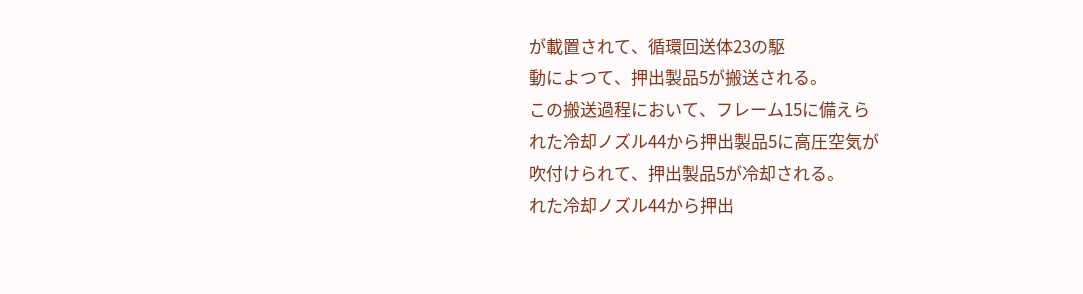が載置されて、循環回送体23の駆
動によつて、押出製品5が搬送される。
この搬送過程において、フレーム15に備えら
れた冷却ノズル44から押出製品5に高圧空気が
吹付けられて、押出製品5が冷却される。
れた冷却ノズル44から押出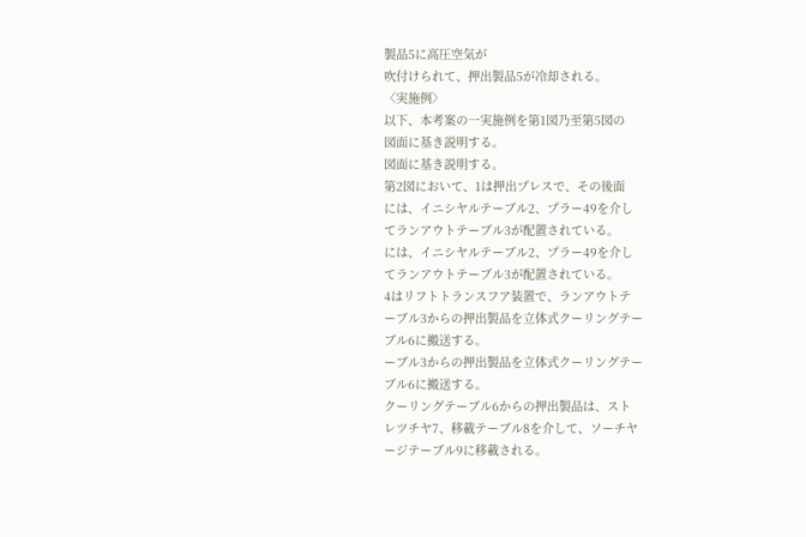製品5に高圧空気が
吹付けられて、押出製品5が冷却される。
〈実施例〉
以下、本考案の一実施例を第1図乃至第5図の
図面に基き説明する。
図面に基き説明する。
第2図において、1は押出プレスで、その後面
には、イニシヤルテーブル2、プラー49を介し
てランアウトテーブル3が配置されている。
には、イニシヤルテーブル2、プラー49を介し
てランアウトテーブル3が配置されている。
4はリフトトランスフア装置で、ランアウトテ
ーブル3からの押出製品を立体式クーリングテー
ブル6に搬送する。
ーブル3からの押出製品を立体式クーリングテー
ブル6に搬送する。
クーリングテーブル6からの押出製品は、スト
レツチヤ7、移載テーブル8を介して、ソーチヤ
ージテーブル9に移載される。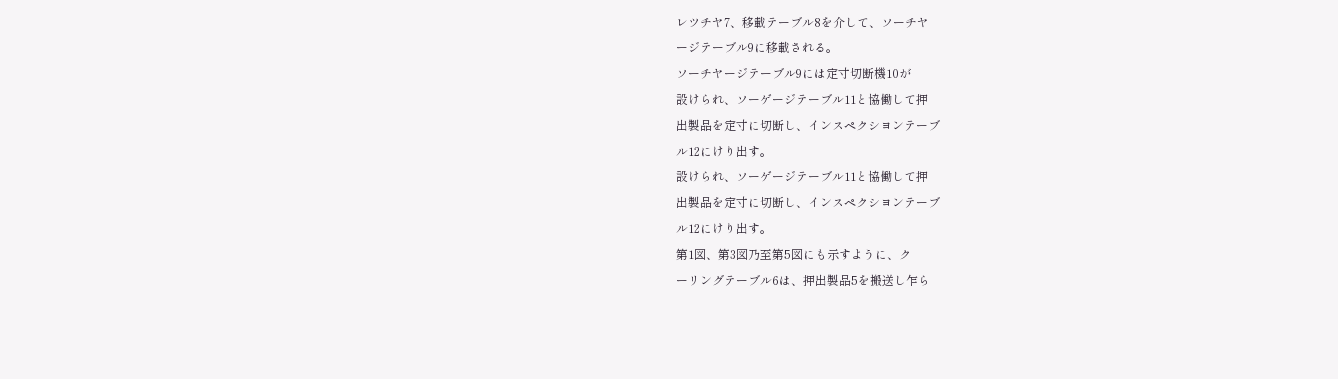レツチヤ7、移載テーブル8を介して、ソーチヤ
ージテーブル9に移載される。
ソーチヤージテーブル9には定寸切断機10が
設けられ、ソーゲージテーブル11と協働して押
出製品を定寸に切断し、インスペクシヨンテーブ
ル12にけり出す。
設けられ、ソーゲージテーブル11と協働して押
出製品を定寸に切断し、インスペクシヨンテーブ
ル12にけり出す。
第1図、第3図乃至第5図にも示すように、ク
ーリングテーブル6は、押出製品5を搬送し乍ら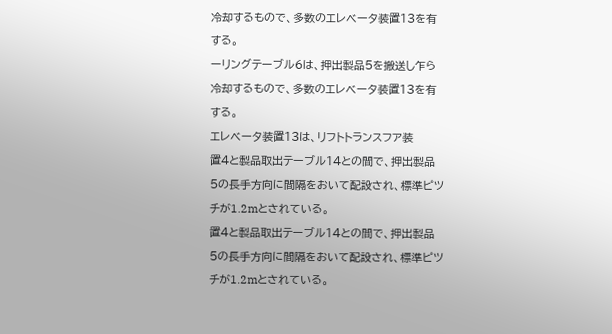冷却するもので、多数のエレベータ装置13を有
する。
ーリングテーブル6は、押出製品5を搬送し乍ら
冷却するもので、多数のエレベータ装置13を有
する。
エレベータ装置13は、リフトトランスフア装
置4と製品取出テーブル14との間で、押出製品
5の長手方向に間隔をおいて配設され、標準ピツ
チが1.2mとされている。
置4と製品取出テーブル14との間で、押出製品
5の長手方向に間隔をおいて配設され、標準ピツ
チが1.2mとされている。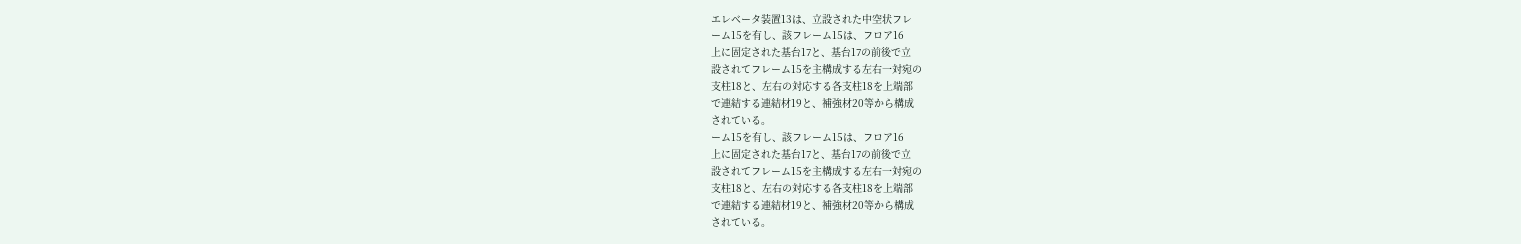エレベータ装置13は、立設された中空状フレ
ーム15を有し、該フレーム15は、フロア16
上に固定された基台17と、基台17の前後で立
設されてフレーム15を主構成する左右一対宛の
支柱18と、左右の対応する各支柱18を上端部
で連結する連結材19と、補強材20等から構成
されている。
ーム15を有し、該フレーム15は、フロア16
上に固定された基台17と、基台17の前後で立
設されてフレーム15を主構成する左右一対宛の
支柱18と、左右の対応する各支柱18を上端部
で連結する連結材19と、補強材20等から構成
されている。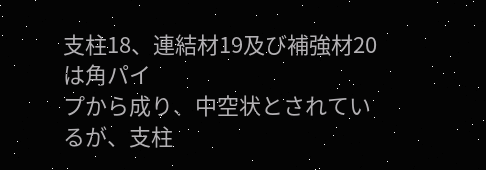支柱18、連結材19及び補強材20は角パイ
プから成り、中空状とされているが、支柱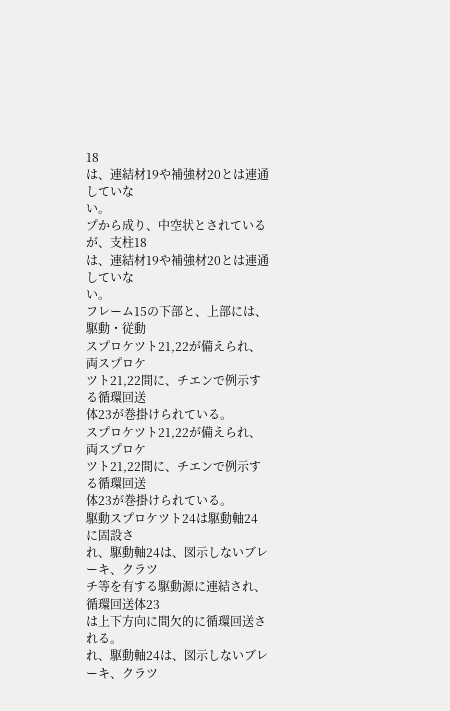18
は、連結材19や補強材20とは連通していな
い。
プから成り、中空状とされているが、支柱18
は、連結材19や補強材20とは連通していな
い。
フレーム15の下部と、上部には、駆動・従動
スプロケツト21,22が備えられ、両スプロケ
ツト21,22間に、チエンで例示する循環回送
体23が巻掛けられている。
スプロケツト21,22が備えられ、両スプロケ
ツト21,22間に、チエンで例示する循環回送
体23が巻掛けられている。
駆動スプロケツト24は駆動軸24に固設さ
れ、駆動軸24は、図示しないブレーキ、クラツ
チ等を有する駆動源に連結され、循環回送体23
は上下方向に間欠的に循環回送される。
れ、駆動軸24は、図示しないブレーキ、クラツ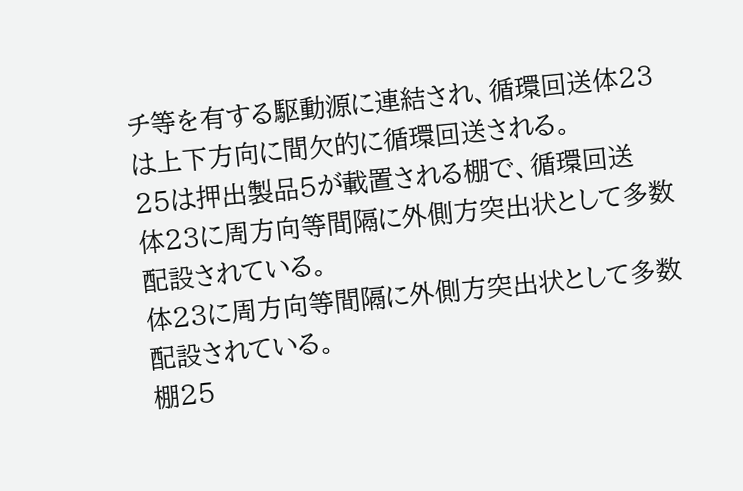チ等を有する駆動源に連結され、循環回送体23
は上下方向に間欠的に循環回送される。
25は押出製品5が載置される棚で、循環回送
体23に周方向等間隔に外側方突出状として多数
配設されている。
体23に周方向等間隔に外側方突出状として多数
配設されている。
棚25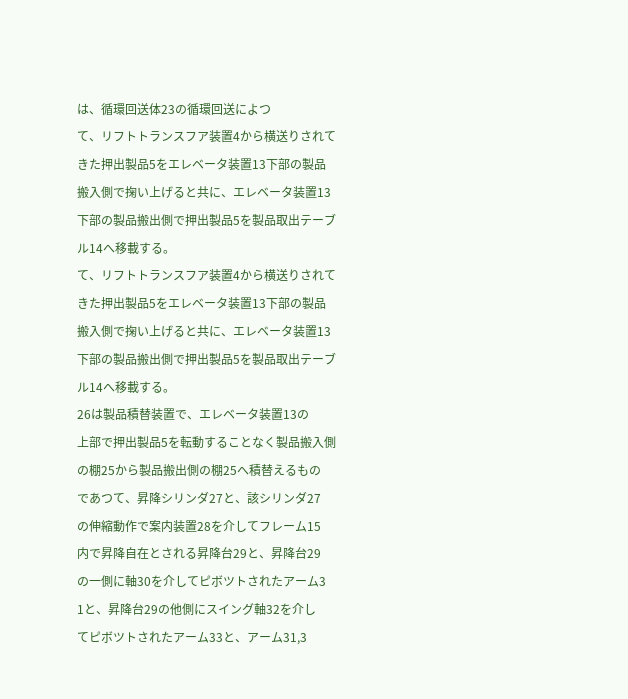は、循環回送体23の循環回送によつ
て、リフトトランスフア装置4から横送りされて
きた押出製品5をエレベータ装置13下部の製品
搬入側で掬い上げると共に、エレベータ装置13
下部の製品搬出側で押出製品5を製品取出テーブ
ル14へ移載する。
て、リフトトランスフア装置4から横送りされて
きた押出製品5をエレベータ装置13下部の製品
搬入側で掬い上げると共に、エレベータ装置13
下部の製品搬出側で押出製品5を製品取出テーブ
ル14へ移載する。
26は製品積替装置で、エレベータ装置13の
上部で押出製品5を転動することなく製品搬入側
の棚25から製品搬出側の棚25へ積替えるもの
であつて、昇降シリンダ27と、該シリンダ27
の伸縮動作で案内装置28を介してフレーム15
内で昇降自在とされる昇降台29と、昇降台29
の一側に軸30を介してピボツトされたアーム3
1と、昇降台29の他側にスイング軸32を介し
てピボツトされたアーム33と、アーム31,3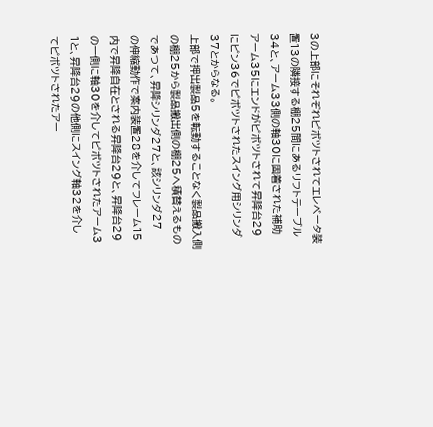3の上部にそれぞれピボツトされてエレベータ装
置13の隣接する棚25間にあるリフトテーブル
34と、アーム33側の軸30に固着された補助
アーム35にエンドがピボツトされて昇降台29
にピン36でピボツトされたスイング用シリンダ
37とからなる。
上部で押出製品5を転動することなく製品搬入側
の棚25から製品搬出側の棚25へ積替えるもの
であつて、昇降シリンダ27と、該シリンダ27
の伸縮動作で案内装置28を介してフレーム15
内で昇降自在とされる昇降台29と、昇降台29
の一側に軸30を介してピボツトされたアーム3
1と、昇降台29の他側にスイング軸32を介し
てピボツトされたアー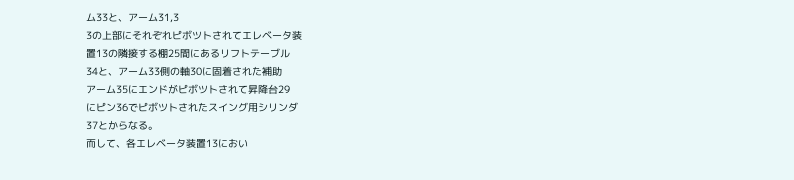ム33と、アーム31,3
3の上部にそれぞれピボツトされてエレベータ装
置13の隣接する棚25間にあるリフトテーブル
34と、アーム33側の軸30に固着された補助
アーム35にエンドがピボツトされて昇降台29
にピン36でピボツトされたスイング用シリンダ
37とからなる。
而して、各エレベータ装置13におい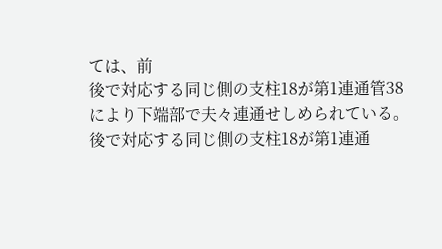ては、前
後で対応する同じ側の支柱18が第1連通管38
により下端部で夫々連通せしめられている。
後で対応する同じ側の支柱18が第1連通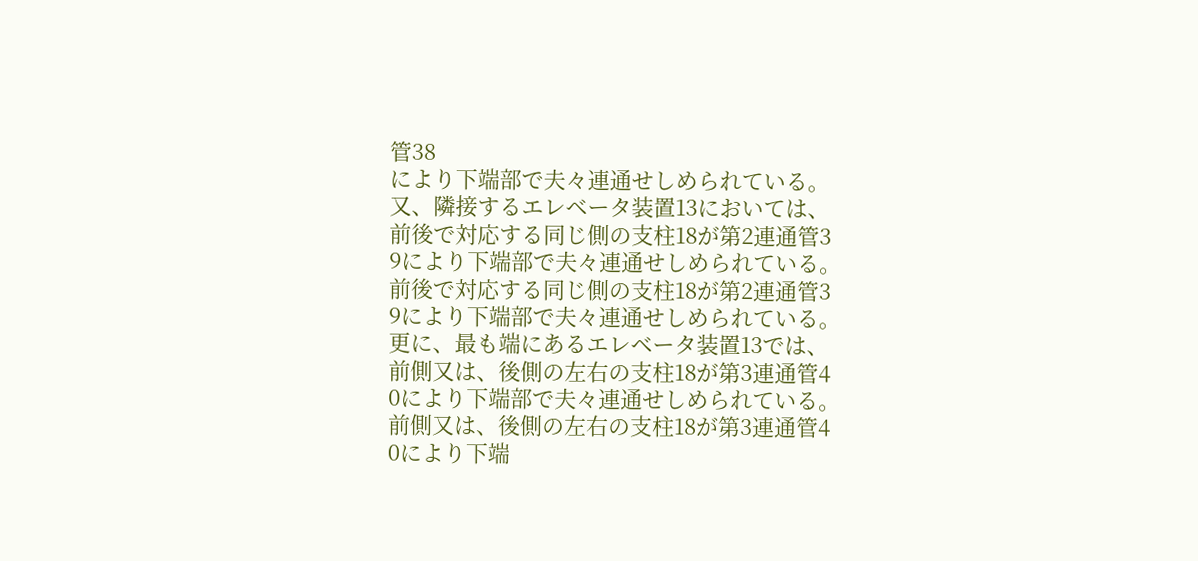管38
により下端部で夫々連通せしめられている。
又、隣接するエレベータ装置13においては、
前後で対応する同じ側の支柱18が第2連通管3
9により下端部で夫々連通せしめられている。
前後で対応する同じ側の支柱18が第2連通管3
9により下端部で夫々連通せしめられている。
更に、最も端にあるエレベータ装置13では、
前側又は、後側の左右の支柱18が第3連通管4
0により下端部で夫々連通せしめられている。
前側又は、後側の左右の支柱18が第3連通管4
0により下端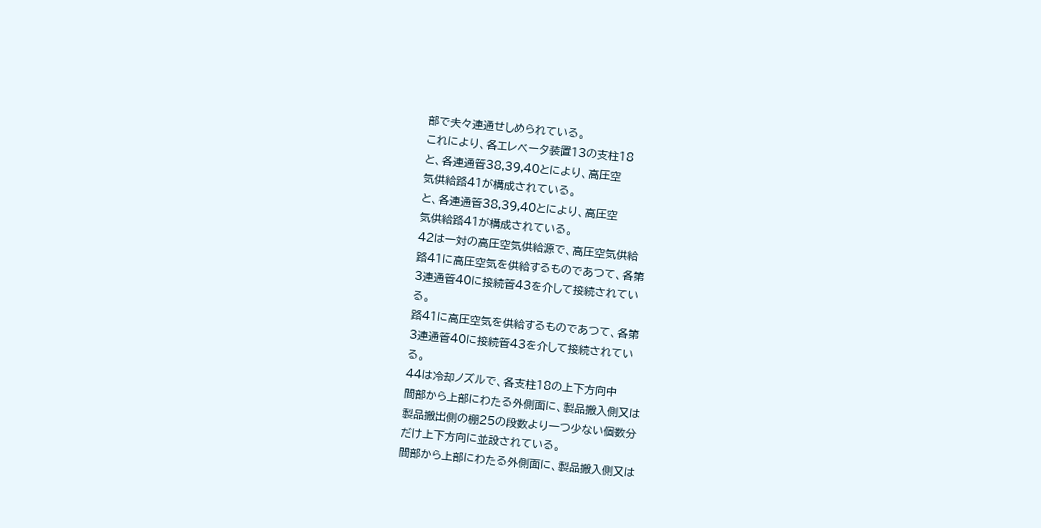部で夫々連通せしめられている。
これにより、各エレベータ装置13の支柱18
と、各連通管38,39,40とにより、高圧空
気供給路41が構成されている。
と、各連通管38,39,40とにより、高圧空
気供給路41が構成されている。
42は一対の高圧空気供給源で、高圧空気供給
路41に高圧空気を供給するものであつて、各第
3連通管40に接続管43を介して接続されてい
る。
路41に高圧空気を供給するものであつて、各第
3連通管40に接続管43を介して接続されてい
る。
44は冷却ノズルで、各支柱18の上下方向中
間部から上部にわたる外側面に、製品搬入側又は
製品搬出側の棚25の段数より一つ少ない個数分
だけ上下方向に並設されている。
間部から上部にわたる外側面に、製品搬入側又は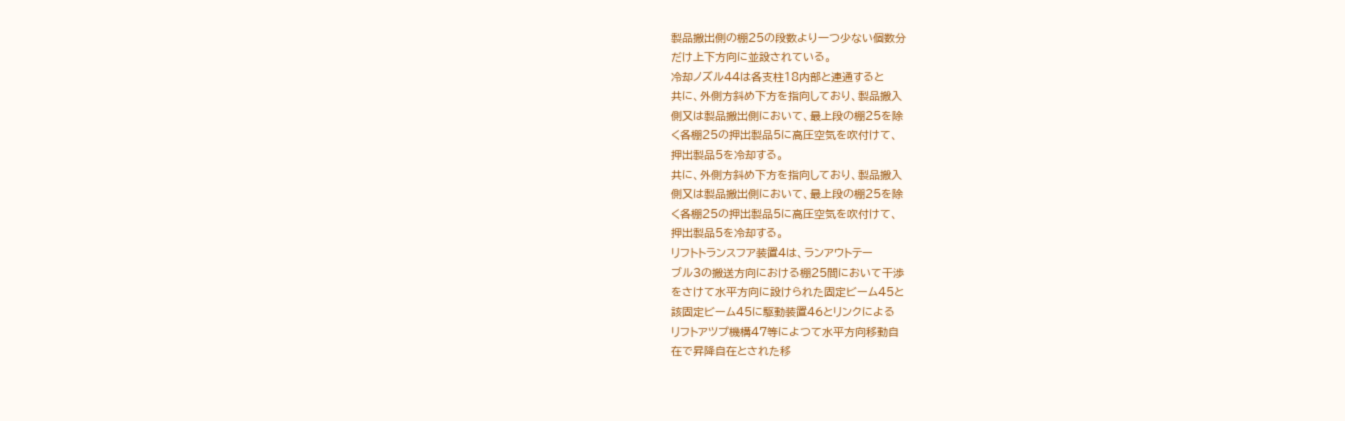製品搬出側の棚25の段数より一つ少ない個数分
だけ上下方向に並設されている。
冷却ノズル44は各支柱18内部と連通すると
共に、外側方斜め下方を指向しており、製品搬入
側又は製品搬出側において、最上段の棚25を除
く各棚25の押出製品5に高圧空気を吹付けて、
押出製品5を冷却する。
共に、外側方斜め下方を指向しており、製品搬入
側又は製品搬出側において、最上段の棚25を除
く各棚25の押出製品5に高圧空気を吹付けて、
押出製品5を冷却する。
リフトトランスフア装置4は、ランアウトテー
ブル3の搬送方向における棚25間において干渉
をさけて水平方向に設けられた固定ビーム45と
該固定ビーム45に駆動装置46とリンクによる
リフトアツプ機構47等によつて水平方向移動自
在で昇降自在とされた移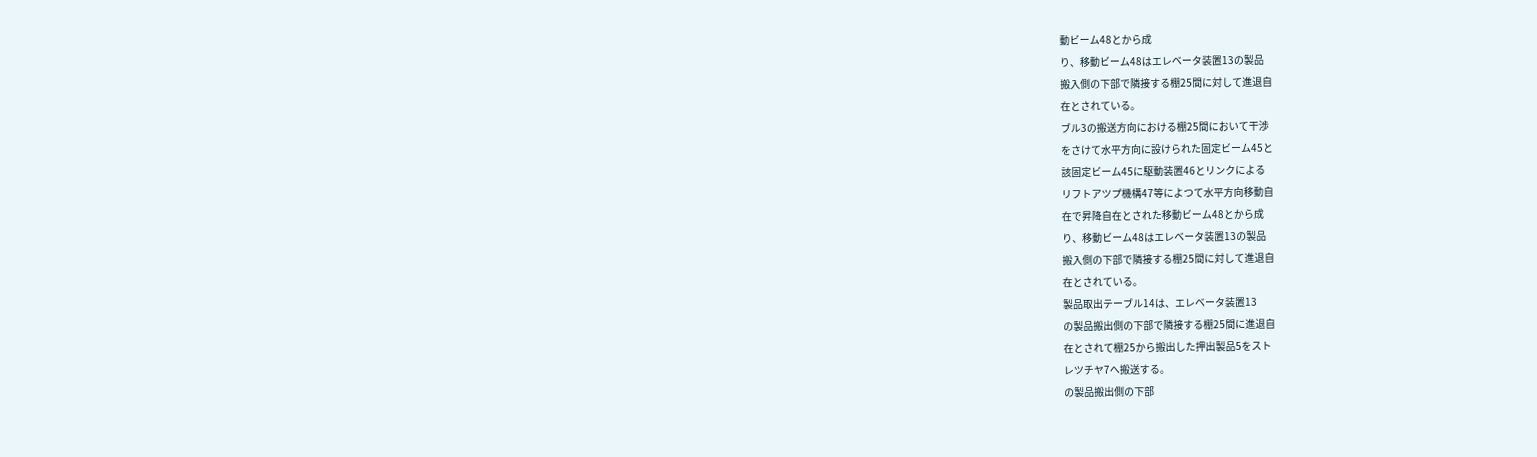動ビーム48とから成
り、移動ビーム48はエレベータ装置13の製品
搬入側の下部で隣接する棚25間に対して進退自
在とされている。
ブル3の搬送方向における棚25間において干渉
をさけて水平方向に設けられた固定ビーム45と
該固定ビーム45に駆動装置46とリンクによる
リフトアツプ機構47等によつて水平方向移動自
在で昇降自在とされた移動ビーム48とから成
り、移動ビーム48はエレベータ装置13の製品
搬入側の下部で隣接する棚25間に対して進退自
在とされている。
製品取出テーブル14は、エレベータ装置13
の製品搬出側の下部で隣接する棚25間に進退自
在とされて棚25から搬出した押出製品5をスト
レツチヤ7へ搬送する。
の製品搬出側の下部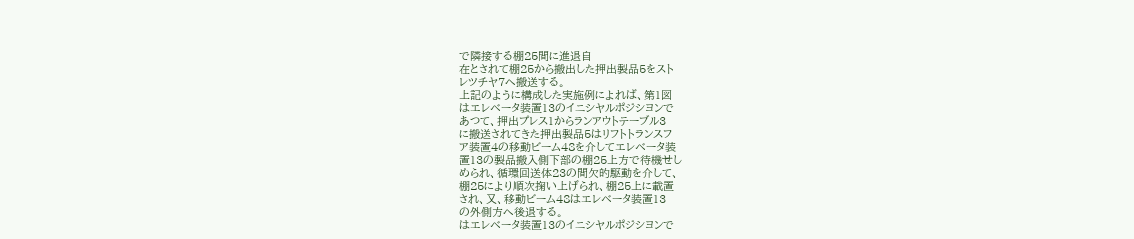で隣接する棚25間に進退自
在とされて棚25から搬出した押出製品5をスト
レツチヤ7へ搬送する。
上記のように構成した実施例によれば、第1図
はエレベータ装置13のイニシヤルポジシヨンで
あつて、押出プレス1からランアウトテーブル3
に搬送されてきた押出製品5はリフトトランスフ
ア装置4の移動ビーム48を介してエレベータ装
置13の製品搬入側下部の棚25上方で待機せし
められ、循環回送体23の間欠的駆動を介して、
棚25により順次掬い上げられ、棚25上に載置
され、又、移動ビーム48はエレベータ装置13
の外側方へ後退する。
はエレベータ装置13のイニシヤルポジシヨンで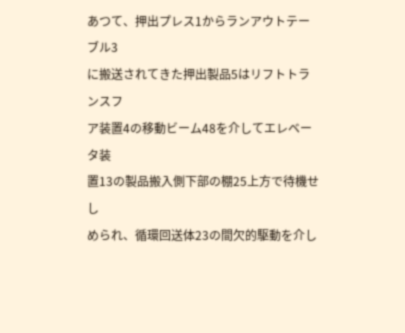あつて、押出プレス1からランアウトテーブル3
に搬送されてきた押出製品5はリフトトランスフ
ア装置4の移動ビーム48を介してエレベータ装
置13の製品搬入側下部の棚25上方で待機せし
められ、循環回送体23の間欠的駆動を介し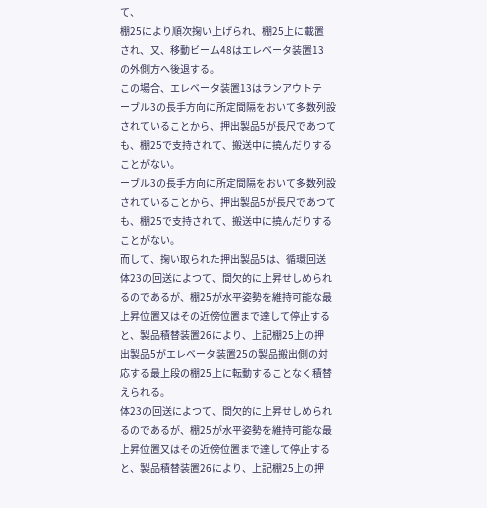て、
棚25により順次掬い上げられ、棚25上に載置
され、又、移動ビーム48はエレベータ装置13
の外側方へ後退する。
この場合、エレベータ装置13はランアウトテ
ーブル3の長手方向に所定間隔をおいて多数列設
されていることから、押出製品5が長尺であつて
も、棚25で支持されて、搬送中に撓んだりする
ことがない。
ーブル3の長手方向に所定間隔をおいて多数列設
されていることから、押出製品5が長尺であつて
も、棚25で支持されて、搬送中に撓んだりする
ことがない。
而して、掬い取られた押出製品5は、循環回送
体23の回送によつて、間欠的に上昇せしめられ
るのであるが、棚25が水平姿勢を維持可能な最
上昇位置又はその近傍位置まで達して停止する
と、製品積替装置26により、上記棚25上の押
出製品5がエレベータ装置25の製品搬出側の対
応する最上段の棚25上に転動することなく積替
えられる。
体23の回送によつて、間欠的に上昇せしめられ
るのであるが、棚25が水平姿勢を維持可能な最
上昇位置又はその近傍位置まで達して停止する
と、製品積替装置26により、上記棚25上の押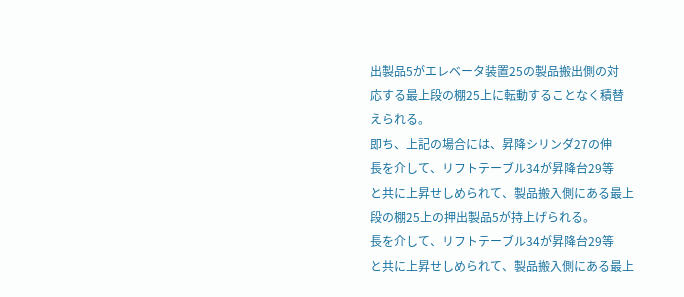出製品5がエレベータ装置25の製品搬出側の対
応する最上段の棚25上に転動することなく積替
えられる。
即ち、上記の場合には、昇降シリンダ27の伸
長を介して、リフトテーブル34が昇降台29等
と共に上昇せしめられて、製品搬入側にある最上
段の棚25上の押出製品5が持上げられる。
長を介して、リフトテーブル34が昇降台29等
と共に上昇せしめられて、製品搬入側にある最上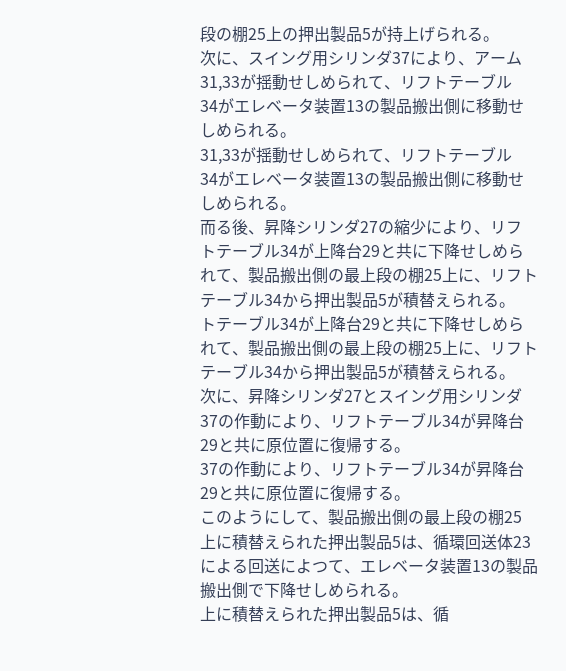段の棚25上の押出製品5が持上げられる。
次に、スイング用シリンダ37により、アーム
31,33が揺動せしめられて、リフトテーブル
34がエレベータ装置13の製品搬出側に移動せ
しめられる。
31,33が揺動せしめられて、リフトテーブル
34がエレベータ装置13の製品搬出側に移動せ
しめられる。
而る後、昇降シリンダ27の縮少により、リフ
トテーブル34が上降台29と共に下降せしめら
れて、製品搬出側の最上段の棚25上に、リフト
テーブル34から押出製品5が積替えられる。
トテーブル34が上降台29と共に下降せしめら
れて、製品搬出側の最上段の棚25上に、リフト
テーブル34から押出製品5が積替えられる。
次に、昇降シリンダ27とスイング用シリンダ
37の作動により、リフトテーブル34が昇降台
29と共に原位置に復帰する。
37の作動により、リフトテーブル34が昇降台
29と共に原位置に復帰する。
このようにして、製品搬出側の最上段の棚25
上に積替えられた押出製品5は、循環回送体23
による回送によつて、エレベータ装置13の製品
搬出側で下降せしめられる。
上に積替えられた押出製品5は、循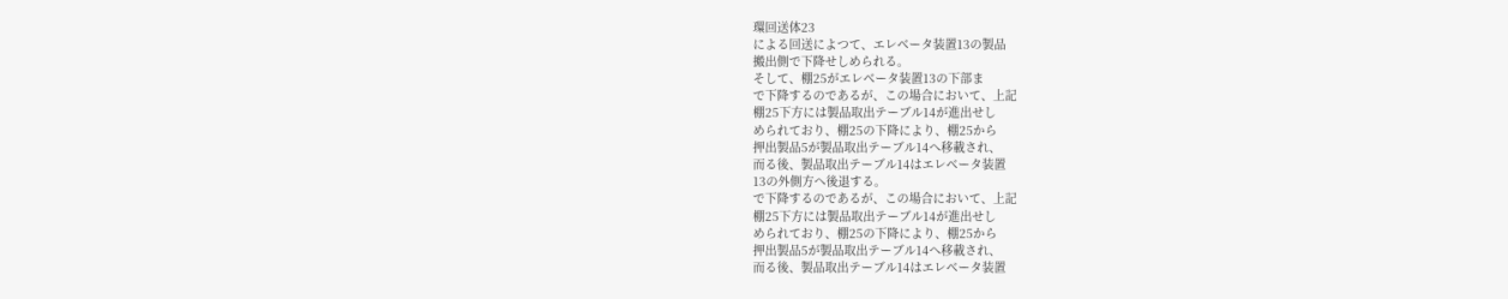環回送体23
による回送によつて、エレベータ装置13の製品
搬出側で下降せしめられる。
そして、棚25がエレベータ装置13の下部ま
で下降するのであるが、この場合において、上記
棚25下方には製品取出テーブル14が進出せし
められており、棚25の下降により、棚25から
押出製品5が製品取出テーブル14へ移載され、
而る後、製品取出テーブル14はエレベータ装置
13の外側方へ後退する。
で下降するのであるが、この場合において、上記
棚25下方には製品取出テーブル14が進出せし
められており、棚25の下降により、棚25から
押出製品5が製品取出テーブル14へ移載され、
而る後、製品取出テーブル14はエレベータ装置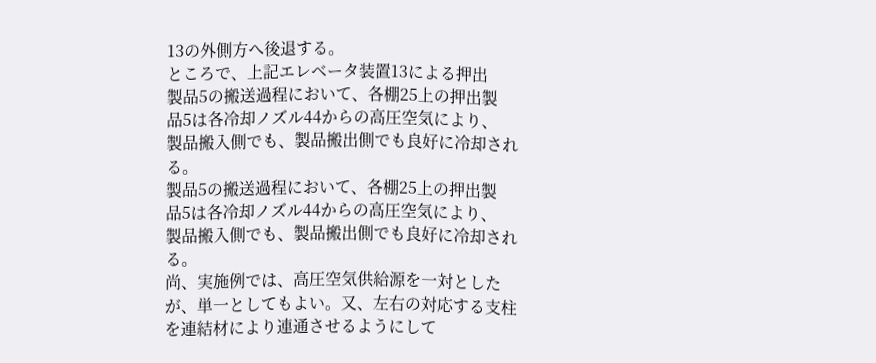13の外側方へ後退する。
ところで、上記エレベータ装置13による押出
製品5の搬送過程において、各棚25上の押出製
品5は各冷却ノズル44からの高圧空気により、
製品搬入側でも、製品搬出側でも良好に冷却され
る。
製品5の搬送過程において、各棚25上の押出製
品5は各冷却ノズル44からの高圧空気により、
製品搬入側でも、製品搬出側でも良好に冷却され
る。
尚、実施例では、高圧空気供給源を一対とした
が、単一としてもよい。又、左右の対応する支柱
を連結材により連通させるようにして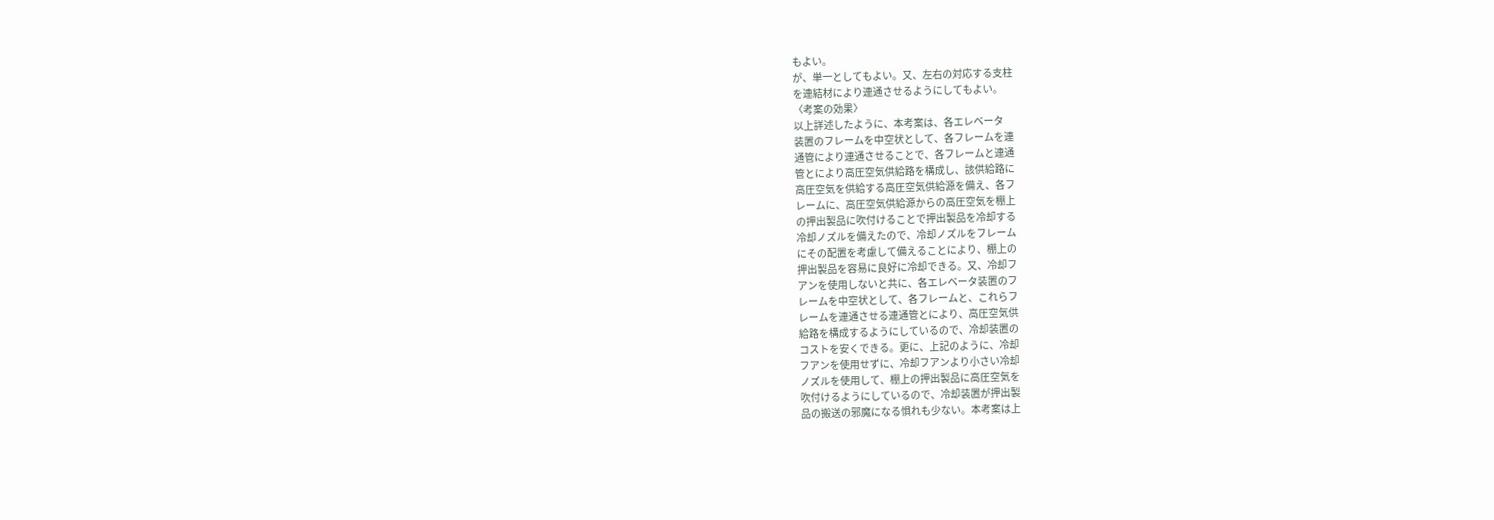もよい。
が、単一としてもよい。又、左右の対応する支柱
を連結材により連通させるようにしてもよい。
〈考案の効果〉
以上詳述したように、本考案は、各エレベータ
装置のフレームを中空状として、各フレームを連
通管により連通させることで、各フレームと連通
管とにより高圧空気供給路を構成し、該供給路に
高圧空気を供給する高圧空気供給源を備え、各フ
レームに、高圧空気供給源からの高圧空気を棚上
の押出製品に吹付けることで押出製品を冷却する
冷却ノズルを備えたので、冷却ノズルをフレーム
にその配置を考慮して備えることにより、棚上の
押出製品を容易に良好に冷却できる。又、冷却フ
アンを使用しないと共に、各エレベータ装置のフ
レームを中空状として、各フレームと、これらフ
レームを連通させる連通管とにより、高圧空気供
給路を構成するようにしているので、冷却装置の
コストを安くできる。更に、上記のように、冷却
フアンを使用せずに、冷却フアンより小さい冷却
ノズルを使用して、棚上の押出製品に高圧空気を
吹付けるようにしているので、冷却装置が押出製
品の搬送の邪魔になる惧れも少ない。本考案は上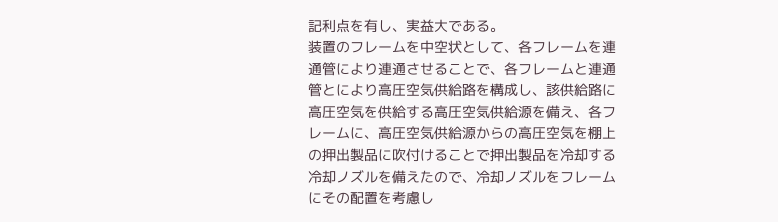記利点を有し、実益大である。
装置のフレームを中空状として、各フレームを連
通管により連通させることで、各フレームと連通
管とにより高圧空気供給路を構成し、該供給路に
高圧空気を供給する高圧空気供給源を備え、各フ
レームに、高圧空気供給源からの高圧空気を棚上
の押出製品に吹付けることで押出製品を冷却する
冷却ノズルを備えたので、冷却ノズルをフレーム
にその配置を考慮し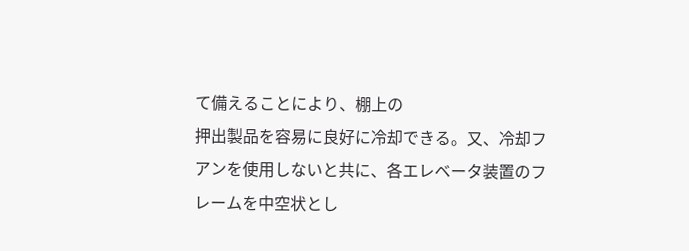て備えることにより、棚上の
押出製品を容易に良好に冷却できる。又、冷却フ
アンを使用しないと共に、各エレベータ装置のフ
レームを中空状とし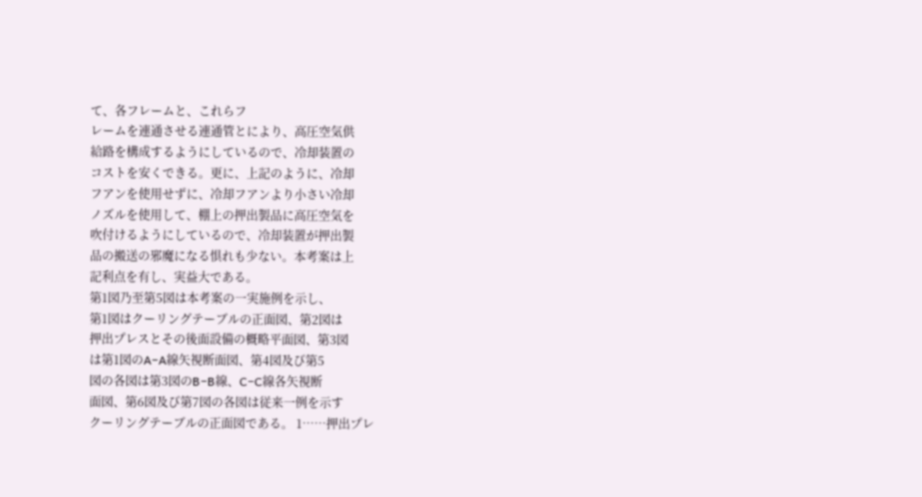て、各フレームと、これらフ
レームを連通させる連通管とにより、高圧空気供
給路を構成するようにしているので、冷却装置の
コストを安くできる。更に、上記のように、冷却
フアンを使用せずに、冷却フアンより小さい冷却
ノズルを使用して、棚上の押出製品に高圧空気を
吹付けるようにしているので、冷却装置が押出製
品の搬送の邪魔になる惧れも少ない。本考案は上
記利点を有し、実益大である。
第1図乃至第5図は本考案の一実施例を示し、
第1図はクーリングテーブルの正面図、第2図は
押出プレスとその後面設備の概略平面図、第3図
は第1図のA−A線矢視断面図、第4図及び第5
図の各図は第3図のB−B線、C−C線各矢視断
面図、第6図及び第7図の各図は従来一例を示す
クーリングテーブルの正面図である。 1……押出プレ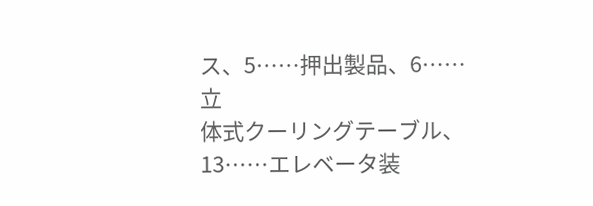ス、5……押出製品、6……立
体式クーリングテーブル、13……エレベータ装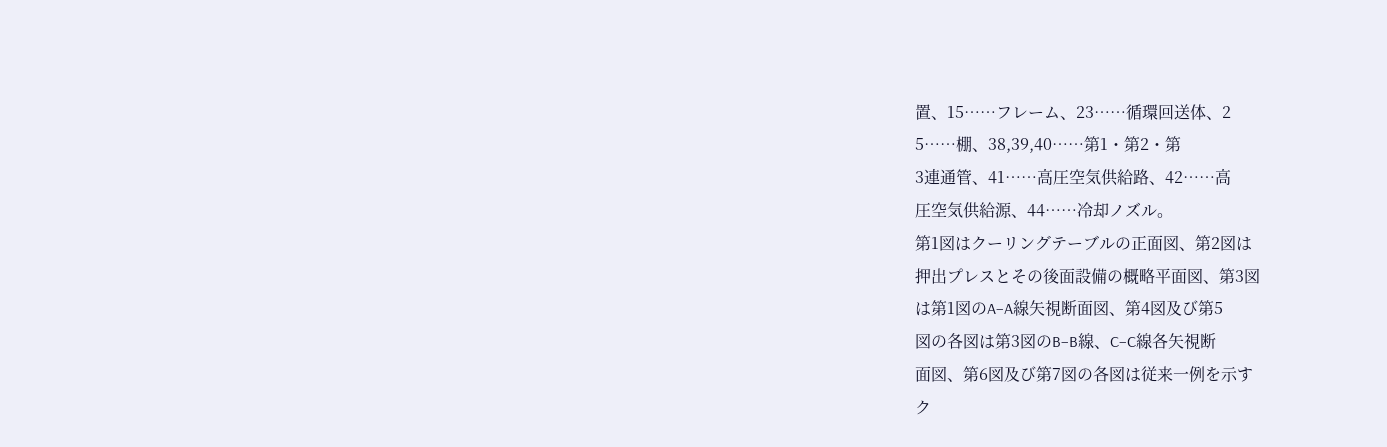置、15……フレーム、23……循環回送体、2
5……棚、38,39,40……第1・第2・第
3連通管、41……高圧空気供給路、42……高
圧空気供給源、44……冷却ノズル。
第1図はクーリングテーブルの正面図、第2図は
押出プレスとその後面設備の概略平面図、第3図
は第1図のA−A線矢視断面図、第4図及び第5
図の各図は第3図のB−B線、C−C線各矢視断
面図、第6図及び第7図の各図は従来一例を示す
ク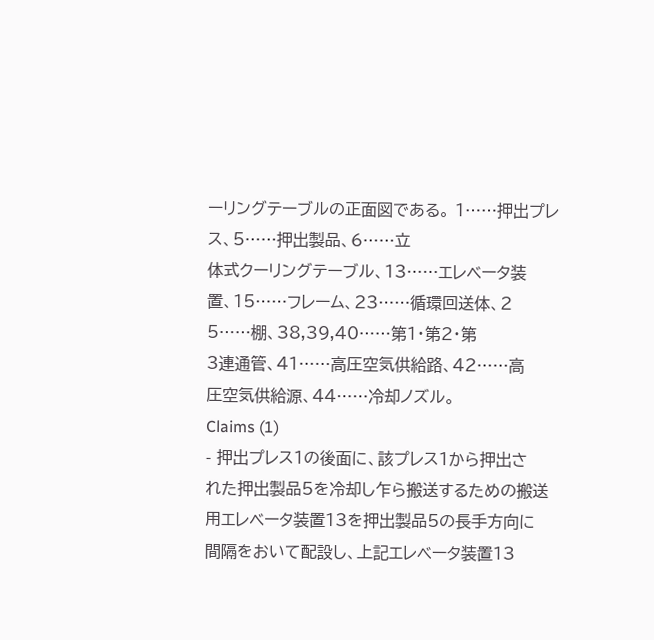ーリングテーブルの正面図である。 1……押出プレス、5……押出製品、6……立
体式クーリングテーブル、13……エレベータ装
置、15……フレーム、23……循環回送体、2
5……棚、38,39,40……第1・第2・第
3連通管、41……高圧空気供給路、42……高
圧空気供給源、44……冷却ノズル。
Claims (1)
- 押出プレス1の後面に、該プレス1から押出さ
れた押出製品5を冷却し乍ら搬送するための搬送
用エレベータ装置13を押出製品5の長手方向に
間隔をおいて配設し、上記エレベータ装置13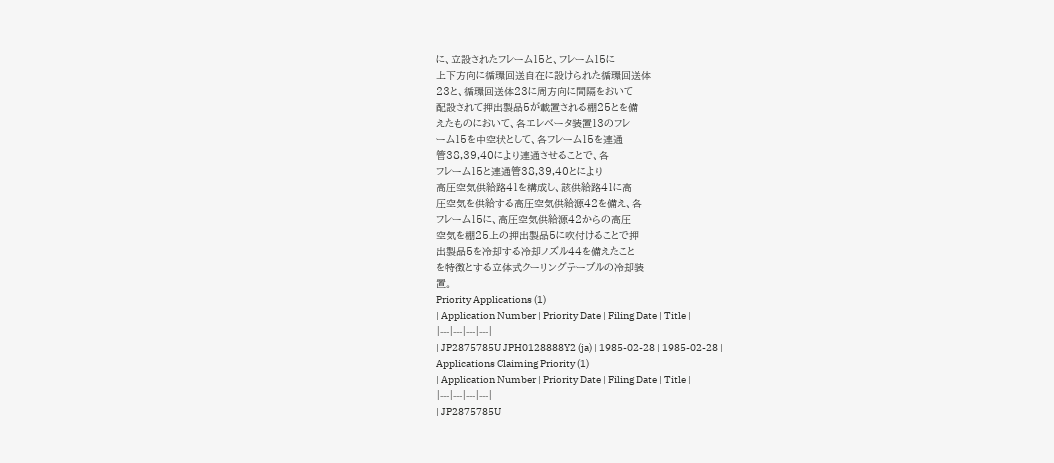に、立設されたフレーム15と、フレーム15に
上下方向に循環回送自在に設けられた循環回送体
23と、循環回送体23に周方向に間隔をおいて
配設されて押出製品5が載置される棚25とを備
えたものにおいて、各エレベータ装置13のフレ
ーム15を中空状として、各フレーム15を連通
管38,39,40により連通させることで、各
フレーム15と連通管38,39,40とにより
高圧空気供給路41を構成し、該供給路41に高
圧空気を供給する高圧空気供給源42を備え、各
フレーム15に、高圧空気供給源42からの高圧
空気を棚25上の押出製品5に吹付けることで押
出製品5を冷却する冷却ノズル44を備えたこと
を特徴とする立体式クーリングテーブルの冷却装
置。
Priority Applications (1)
| Application Number | Priority Date | Filing Date | Title |
|---|---|---|---|
| JP2875785U JPH0128888Y2 (ja) | 1985-02-28 | 1985-02-28 |
Applications Claiming Priority (1)
| Application Number | Priority Date | Filing Date | Title |
|---|---|---|---|
| JP2875785U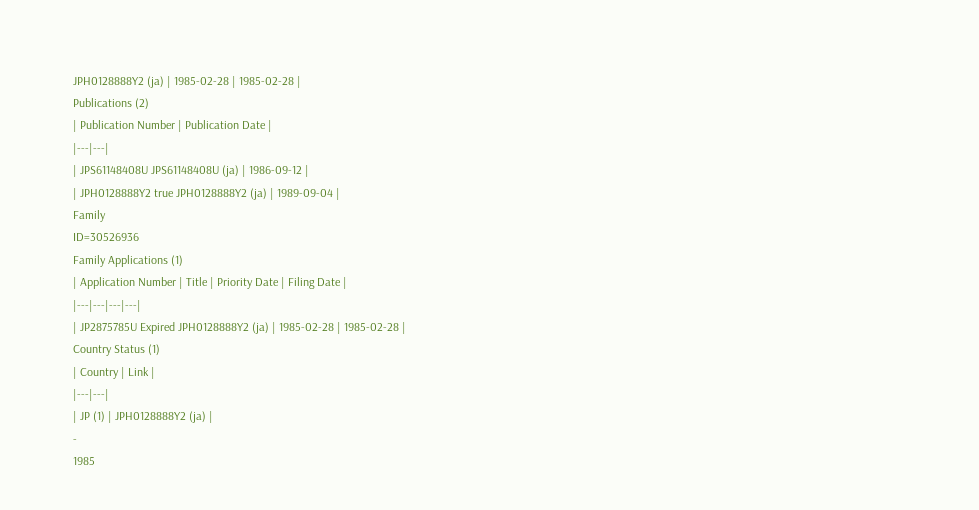JPH0128888Y2 (ja) | 1985-02-28 | 1985-02-28 |
Publications (2)
| Publication Number | Publication Date |
|---|---|
| JPS61148408U JPS61148408U (ja) | 1986-09-12 |
| JPH0128888Y2 true JPH0128888Y2 (ja) | 1989-09-04 |
Family
ID=30526936
Family Applications (1)
| Application Number | Title | Priority Date | Filing Date |
|---|---|---|---|
| JP2875785U Expired JPH0128888Y2 (ja) | 1985-02-28 | 1985-02-28 |
Country Status (1)
| Country | Link |
|---|---|
| JP (1) | JPH0128888Y2 (ja) |
-
1985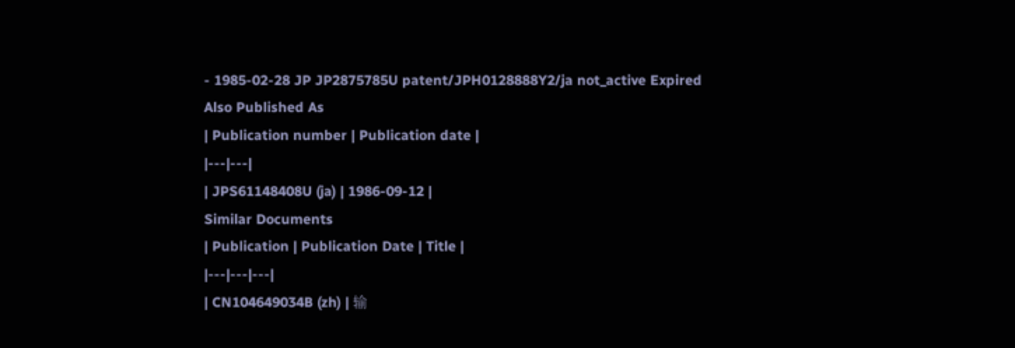- 1985-02-28 JP JP2875785U patent/JPH0128888Y2/ja not_active Expired
Also Published As
| Publication number | Publication date |
|---|---|
| JPS61148408U (ja) | 1986-09-12 |
Similar Documents
| Publication | Publication Date | Title |
|---|---|---|
| CN104649034B (zh) | 输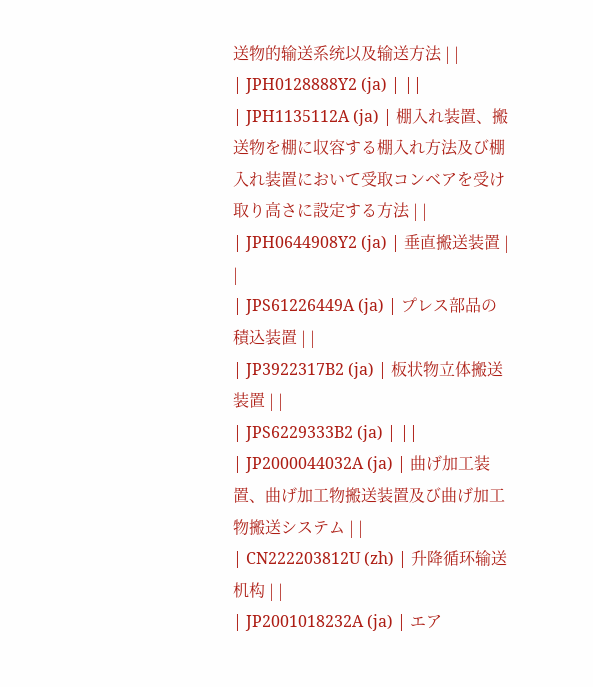送物的输送系统以及输送方法 | |
| JPH0128888Y2 (ja) | ||
| JPH1135112A (ja) | 棚入れ装置、搬送物を棚に収容する棚入れ方法及び棚入れ装置において受取コンベアを受け取り高さに設定する方法 | |
| JPH0644908Y2 (ja) | 垂直搬送装置 | |
| JPS61226449A (ja) | プレス部品の積込装置 | |
| JP3922317B2 (ja) | 板状物立体搬送装置 | |
| JPS6229333B2 (ja) | ||
| JP2000044032A (ja) | 曲げ加工装置、曲げ加工物搬送装置及び曲げ加工物搬送システム | |
| CN222203812U (zh) | 升降循环输送机构 | |
| JP2001018232A (ja) | エア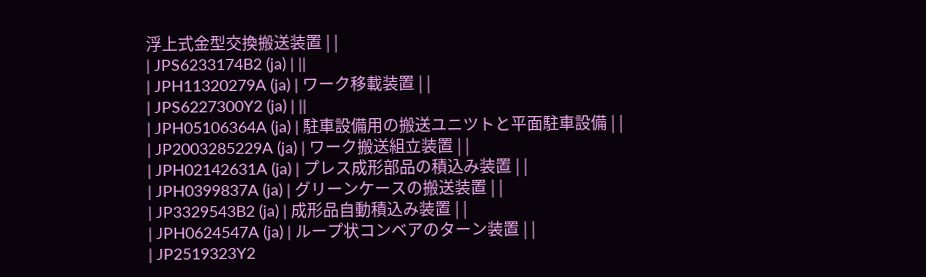浮上式金型交換搬送装置 | |
| JPS6233174B2 (ja) | ||
| JPH11320279A (ja) | ワーク移載装置 | |
| JPS6227300Y2 (ja) | ||
| JPH05106364A (ja) | 駐車設備用の搬送ユニツトと平面駐車設備 | |
| JP2003285229A (ja) | ワーク搬送組立装置 | |
| JPH02142631A (ja) | プレス成形部品の積込み装置 | |
| JPH0399837A (ja) | グリーンケースの搬送装置 | |
| JP3329543B2 (ja) | 成形品自動積込み装置 | |
| JPH0624547A (ja) | ループ状コンベアのターン装置 | |
| JP2519323Y2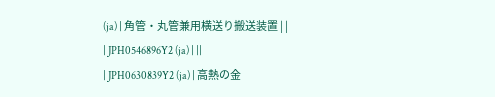(ja) | 角管・丸管兼用横送り搬送装置 | |
| JPH0546896Y2 (ja) | ||
| JPH0630839Y2 (ja) | 高熱の金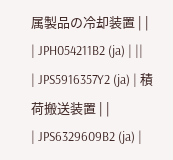属製品の冷却装置 | |
| JPH054211B2 (ja) | ||
| JPS5916357Y2 (ja) | 積荷搬送装置 | |
| JPS6329609B2 (ja) |